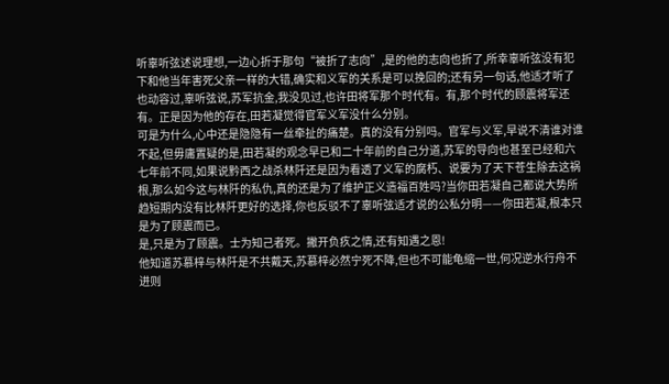听辜听弦述说理想,一边心折于那句“被折了志向”,是的他的志向也折了,所幸辜听弦没有犯下和他当年害死父亲一样的大错,确实和义军的关系是可以挽回的;还有另一句话,他适才听了也动容过,辜听弦说,苏军抗金,我没见过,也许田将军那个时代有。有,那个时代的顾震将军还有。正是因为他的存在,田若凝觉得官军义军没什么分别。
可是为什么,心中还是隐隐有一丝牵扯的痛楚。真的没有分别吗。官军与义军,早说不清谁对谁不起,但毋庸置疑的是,田若凝的观念早已和二十年前的自己分道,苏军的导向也甚至已经和六七年前不同,如果说黔西之战杀林阡还是因为看透了义军的腐朽、说要为了天下苍生除去这祸根,那么如今这与林阡的私仇,真的还是为了维护正义造福百姓吗?当你田若凝自己都说大势所趋短期内没有比林阡更好的选择,你也反驳不了辜听弦适才说的公私分明——你田若凝,根本只是为了顾震而已。
是,只是为了顾震。士为知己者死。撇开负疚之情,还有知遇之恩!
他知道苏慕梓与林阡是不共戴天,苏慕梓必然宁死不降,但也不可能龟缩一世,何况逆水行舟不进则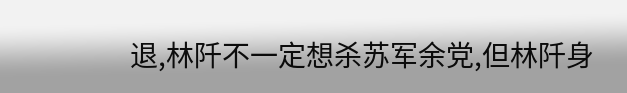退,林阡不一定想杀苏军余党,但林阡身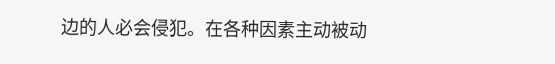边的人必会侵犯。在各种因素主动被动